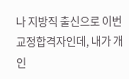나 지방직 출신으로 이번 교정합격자인데, 내가 개인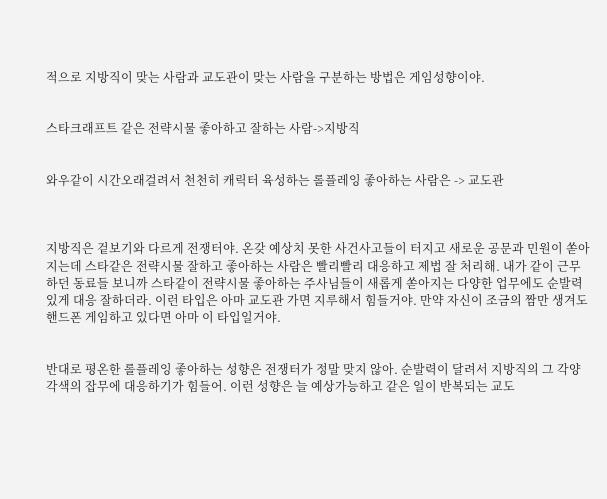적으로 지방직이 맞는 사람과 교도관이 맞는 사람을 구분하는 방법은 게임성향이야.


스타크래프트 같은 전략시물 좋아하고 잘하는 사람->지방직


와우같이 시간오래걸려서 천천히 캐릭터 육성하는 롤플레잉 좋아하는 사람은 -> 교도관



지방직은 겉보기와 다르게 전쟁터야. 온갖 예상치 못한 사건사고들이 터지고 새로운 공문과 민원이 쏟아지는데 스타같은 전략시물 잘하고 좋아하는 사람은 빨리빨리 대응하고 제법 잘 처리해. 내가 같이 근무하던 동료들 보니까 스타같이 전략시물 좋아하는 주사님들이 새롭게 쏟아지는 다양한 업무에도 순발력있게 대응 잘하더라. 이런 타입은 아마 교도관 가면 지루해서 힘들거야. 만약 자신이 조금의 짬만 생겨도 핸드폰 게임하고 있다면 아마 이 타입일거야.


반대로 평온한 롤플레잉 좋아하는 성향은 전쟁터가 정말 맞지 않아. 순발력이 달려서 지방직의 그 각양각색의 잡무에 대응하기가 힘들어. 이런 성향은 늘 예상가능하고 같은 일이 반복되는 교도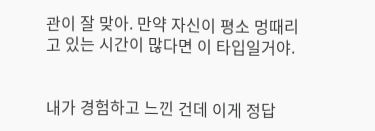관이 잘 맞아. 만약 자신이 평소 멍때리고 있는 시간이 많다면 이 타입일거야.


내가 경험하고 느낀 건데 이게 정답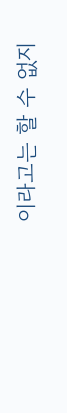이라고는 할 수 없지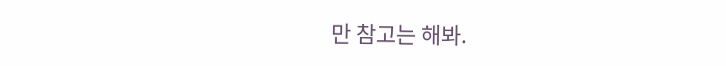만 참고는 해봐.